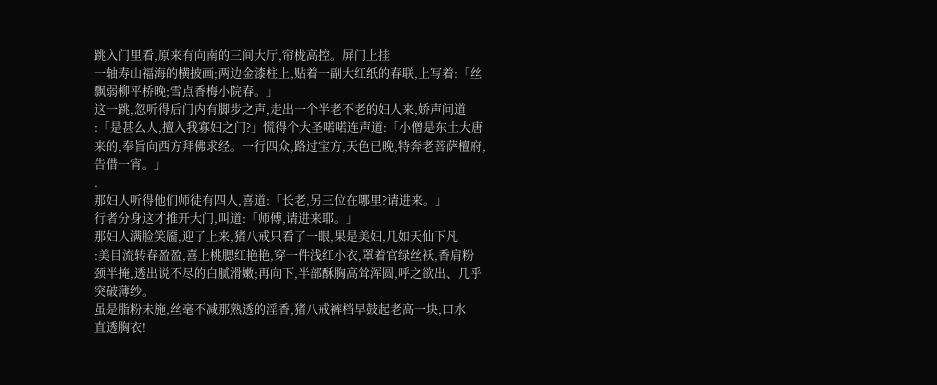跳入门里看,原来有向南的三间大厅,帘栊高控。屏门上挂
一轴寿山福海的横披画;两边金漆柱上,贴着一副大红纸的春联,上写着:「丝
飘弱柳平桥晚;雪点香梅小院春。」
这一跳,忽听得后门内有脚步之声,走出一个半老不老的妇人来,娇声问道
:「是甚么人,擅入我寡妇之门?」慌得个大圣喏喏连声道:「小僧是东土大唐
来的,奉旨向西方拜佛求经。一行四众,路过宝方,天色已晚,特奔老菩萨檀府,
告借一宵。」
.
那妇人听得他们师徒有四人,喜道:「长老,另三位在哪里?请进来。」
行者分身这才推开大门,叫道:「师傅,请进来耶。」
那妇人满脸笑靥,迎了上来,猪八戒只看了一眼,果是美妇,几如天仙下凡
:美目流转春盈盈,喜上桃腮红艳艳,穿一件浅红小衣,罩着官绿丝袄,香肩粉
颈半掩,透出说不尽的白腻滑嫩;再向下,半部酥胸高耸浑圆,呼之欲出、几乎
突破薄纱。
虽是脂粉未施,丝毫不减那熟透的淫香,猪八戒裤档早鼓起老高一块,口水
直透胸衣!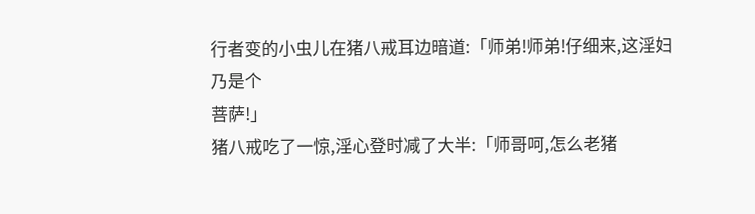行者变的小虫儿在猪八戒耳边暗道:「师弟!师弟!仔细来,这淫妇乃是个
菩萨!」
猪八戒吃了一惊,淫心登时减了大半:「师哥呵,怎么老猪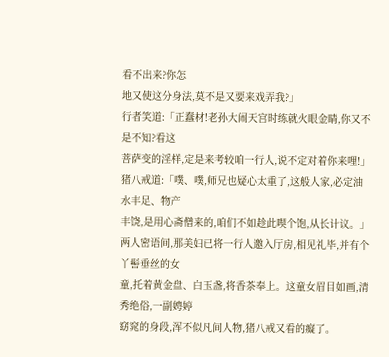看不出来?你怎
地又使这分身法,莫不是又要来戏弄我?」
行者笑道:「正蠢材!老孙大闹天宫时练就火眼金睛,你又不是不知?看这
菩萨变的淫样,定是来考较咱一行人,说不定对着你来哩!」
猪八戒道:「噗、噗,师兄也疑心太重了,这般人家,必定油水丰足、物产
丰饶,是用心斋僧来的,咱们不如趁此喫个饱,从长计议。」
两人密语间,那美妇已将一行人邀入厅房,相见礼毕,并有个丫髻垂丝的女
童,托着黄金盘、白玉盏,将香茶奉上。这童女眉目如画,清秀绝俗,一副娉婷
窈窕的身段,浑不似凡间人物,猪八戒又看的癡了。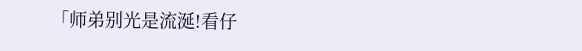「师弟别光是流涎!看仔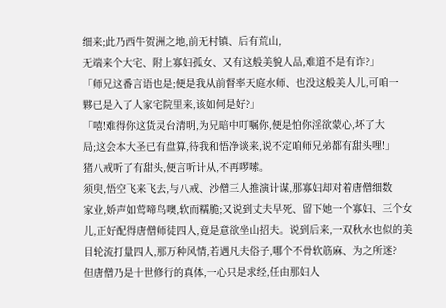细来;此乃西牛贺洲之地,前无村镇、后有荒山,
无端来个大宅、附上寡妇孤女、又有这般美貌人品,难道不是有诈?」
「师兄这番言语也是;便是我从前督率天庭水师、也没这般美人儿,可咱一
夥已是入了人家宅院里来,该如何是好?」
「嘻!难得你这货灵台清明,为兄暗中叮嘱你,便是怕你淫欲蒙心,坏了大
局;这会本大圣已有盘算,待我和悟净谈来,说不定咱师兄弟都有甜头哩!」
猪八戒听了有甜头,便言听计从,不再啰嗦。
须臾,悟空飞来飞去,与八戒、沙僧三人推演计谋,那寡妇却对着唐僧细数
家业,娇声如莺啼鸟噢,软而糯脆;又说到丈夫早死、留下她一个寡妇、三个女
儿,正好配得唐僧师徒四人,竟是意欲坐山招夫。说到后来,一双秋水也似的美
目轮流打量四人,那万种风情,若遇凡夫俗子,哪个不骨软筋麻、为之所迷?
但唐僧乃是十世修行的真体,一心只是求经,任由那妇人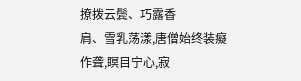撩拨云鬓、巧露香
肩、雪乳荡漾,唐僧始终装癡作聋,瞑目宁心,寂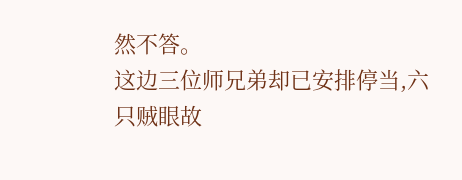然不答。
这边三位师兄弟却已安排停当,六只贼眼故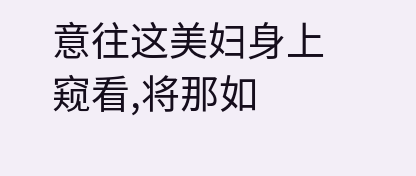意往这美妇身上窥看,将那如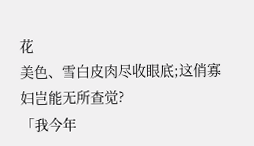花
美色、雪白皮肉尽收眼底;这俏寡妇岂能无所查觉?
「我今年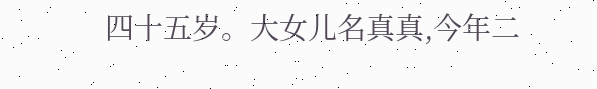四十五岁。大女儿名真真,今年二